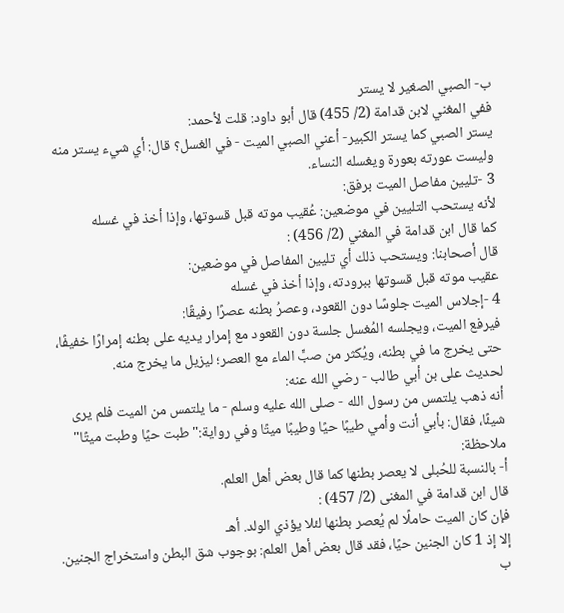ب- الصبي الصغير لا يستر
ففي المغني لابن قدامة (2/ 455) قال أبو داود: قلت لأحمد:
يستر الصبي كما يستر الكبير- أعني الصبي الميت - في الغسل؟ قال: أي شيء يستر منه وليست عورته بعورة ويغسله النساء.
3 -تليين مفاصل الميت برفق:
لأنه يستحب التليين في موضعين: عُقيب موته قبل قسوتها، وإذا أخذ في غسله
كما قال ابن قدامة في المغني (2/ 456) :
قال أصحابنا: ويستحب ذلك أي تليين المفاصل في موضعين:
عقيب موته قبل قسوتها ببرودته، وإذا أخذ في غسله
4 -إجلاس الميت جلوسًا دون القعود، وعصرُ بطنه عصرًا رفيقًا:
فيرفع الميت، ويجلسه المُغسل جلسة دون القعود مع إمرار يديه على بطنه إمرارًا خفيفًا، حتى يخرج ما في بطنه، ويُكثر من صبٍّ الماء مع العصر؛ ليزيل ما يخرج منه.
لحديث على بن أبي طالب - رضي الله عنه:
أنه ذهب يلتمس من رسول الله - صلى الله عليه وسلم - ما يلتمس من الميت فلم يرى شيئًا، فقال: بأبي أنت وأمي طيبًا حيًا وطيبًا ميتًا وفي رواية:"طبت حيًا وطبت ميتًا"
ملاحظة:
أ- بالنسبة للحُبلى لا يعصر بطنها كما قال بعض أهل العلم.
قال ابن قدامة في المغنى (2/ 457) :
فإن كان الميت حاملًا لم يُعصر بطنها لئلا يؤذي الولد. أهـ
إلا إذ 1 كان الجنين حيًا، فقد قال بعض أهل العلم: بوجوب شق البطن واستخراج الجنين.
ب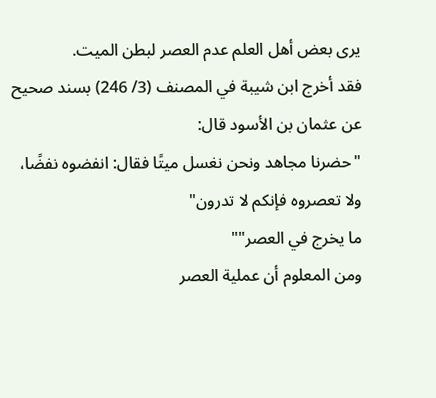يرى بعض أهل العلم عدم العصر لبطن الميت.
فقد أخرج ابن شيبة في المصنف (3/ 246) بسند صحيح عن عثمان بن الأسود قال:
"حضرنا مجاهد ونحن نغسل ميتًا فقال: انفضوه نفضًا، ولا تعصروه فإنكم لا تدرون"
ما يخرج في العصر""
ومن المعلوم أن عملية العصر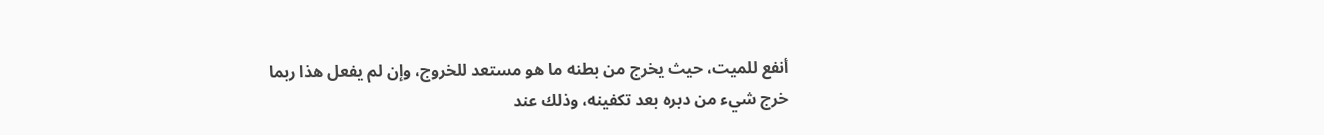أنفع للميت، حيث يخرج من بطنه ما هو مستعد للخروج، وإن لم يفعل هذا ربما خرج شيء من دبره بعد تكفينه، وذلك عند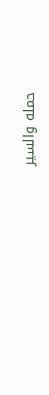حمله والسير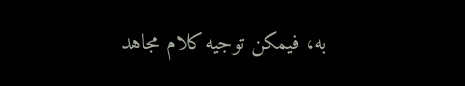به، فيمكن توجيه كلام مجاهد